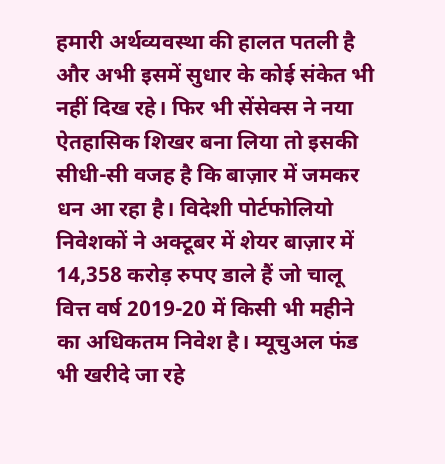हमारी अर्थव्यवस्था की हालत पतली है और अभी इसमें सुधार के कोई संकेत भी नहीं दिख रहे। फिर भी सेंसेक्स ने नया ऐतहासिक शिखर बना लिया तो इसकी सीधी-सी वजह है कि बाज़ार में जमकर धन आ रहा है। विदेशी पोर्टफोलियो निवेशकों ने अक्टूबर में शेयर बाज़ार में 14,358 करोड़ रुपए डाले हैं जो चालू वित्त वर्ष 2019-20 में किसी भी महीने का अधिकतम निवेश है। म्यूचुअल फंड भी खरीदे जा रहे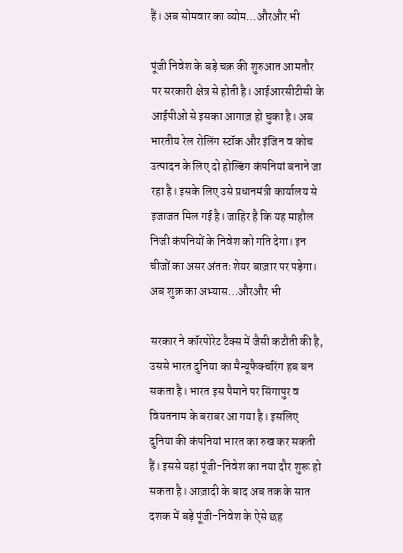हैं। अब सोमवार का व्योम…औरऔर भी

पूंजी निवेश के बड़े चक्र की शुरुआत आमतौर पर सरकारी क्षेत्र से होती है। आईआरसीटीसी के आईपीओ से इसका आगाज़ हो चुका है। अब भारतीय रेल रोलिंग स्टॉक और इंजिन व कोच उत्पादन के लिए दो होल्डिंग कंपनियां बनाने जा रहा है। इसके लिए उसे प्रधानमंत्री कार्यालय से इजाजत मिल गई है। जाहिर है कि यह माहौल निजी कंपनियों के निवेश को गति देगा। इन चीजों का असर अंततः शेयर बाज़ार पर पड़ेगा। अब शुक्र का अभ्यास…औरऔर भी

सरकार ने कॉरपोरेट टैक्स में जैसी कटौती की है, उससे भारत दुनिया का मैन्यूफैक्चरिंग हब बन सकता है। भारत इस पैमाने पर सिंगापुर व वियतनाम के बराबर आ गया है। इसलिए दुनिया की कंपनियां भारत का रुख कर सकती हैं। इससे यहां पूंजी-निवेश का नया दौर शुरू हो सकता है। आज़ादी के बाद अब तक के सात दशक में बड़े पूंजी-निवेश के ऐसे छह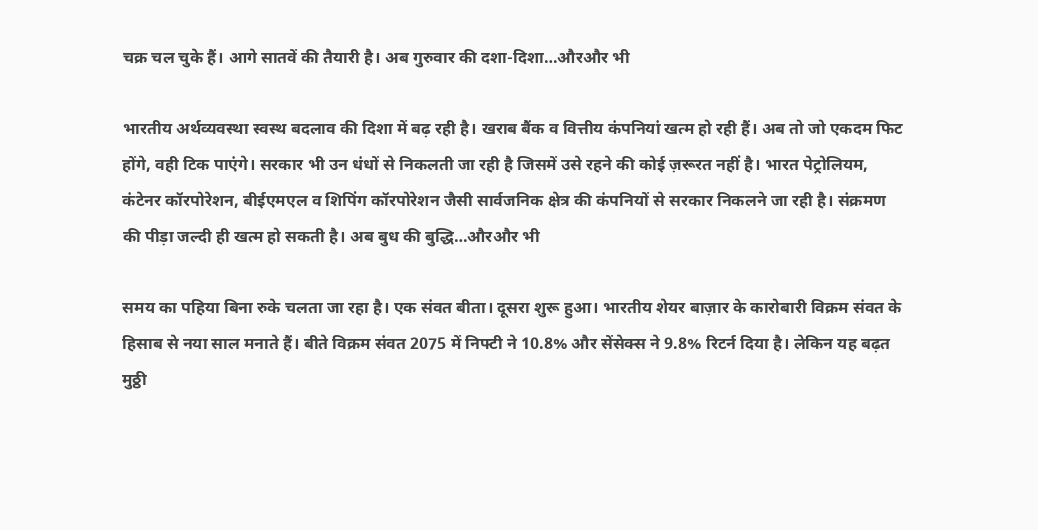चक्र चल चुके हैं। आगे सातवें की तैयारी है। अब गुरुवार की दशा-दिशा…औरऔर भी

भारतीय अर्थव्यवस्था स्वस्थ बदलाव की दिशा में बढ़ रही है। खराब बैंक व वित्तीय कंपनियां खत्म हो रही हैं। अब तो जो एकदम फिट होंगे, वही टिक पाएंगे। सरकार भी उन धंधों से निकलती जा रही है जिसमें उसे रहने की कोई ज़रूरत नहीं है। भारत पेट्रोलियम, कंटेनर कॉरपोरेशन, बीईएमएल व शिपिंग कॉरपोरेशन जैसी सार्वजनिक क्षेत्र की कंपनियों से सरकार निकलने जा रही है। संक्रमण की पीड़ा जल्दी ही खत्म हो सकती है। अब बुध की बुद्धि…औरऔर भी

समय का पहिया बिना रुके चलता जा रहा है। एक संवत बीता। दूसरा शुरू हुआ। भारतीय शेयर बाज़ार के कारोबारी विक्रम संवत के हिसाब से नया साल मनाते हैं। बीते विक्रम संवत 2075 में निफ्टी ने 10.8% और सेंसेक्स ने 9.8% रिटर्न दिया है। लेकिन यह बढ़त मुठ्ठी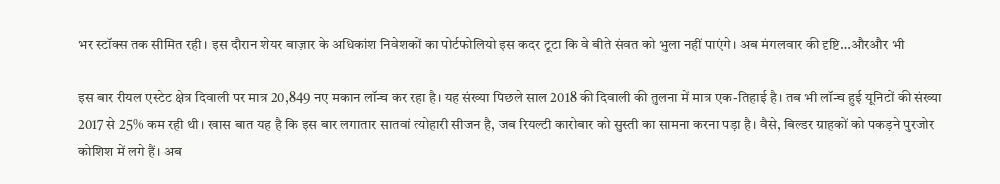भर स्टॉक्स तक सीमित रही। इस दौरान शेयर बाज़ार के अधिकांश निवेशकों का पोर्टफोलियो इस कदर टूटा कि वे बीते संवत को भुला नहीं पाएंगे। अब मंगलवार की दृष्टि…औरऔर भी

इस बार रीयल एस्टेट क्षेत्र दिवाली पर मात्र 20,849 नए मकान लॉन्च कर रहा है। यह संख्या पिछले साल 2018 की दिवाली की तुलना में मात्र एक-तिहाई है। तब भी लॉन्च हुई यूनिटों की संख्या 2017 से 25% कम रही थी। खास बात यह है कि इस बार लगातार सातवां त्योहारी सीजन है, जब रियल्टी कारोबार को सुस्ती का सामना करना पड़ा है। वैसे, बिल्डर ग्राहकों को पकड़ने पुरजोर कोशिश में लगे हैं। अब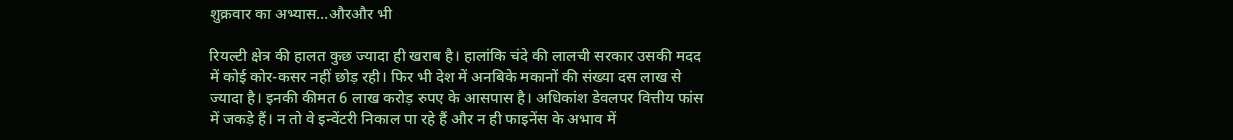शुक्रवार का अभ्यास…औरऔर भी

रियल्टी क्षेत्र की हालत कुछ ज्यादा ही खराब है। हालांकि चंदे की लालची सरकार उसकी मदद में कोई कोर-कसर नहीं छोड़ रही। फिर भी देश में अनबिके मकानों की संख्या दस लाख से ज्यादा है। इनकी कीमत 6 लाख करोड़ रुपए के आसपास है। अधिकांश डेवलपर वित्तीय फांस में जकड़े हैं। न तो वे इन्वेंटरी निकाल पा रहे हैं और न ही फाइनेंस के अभाव में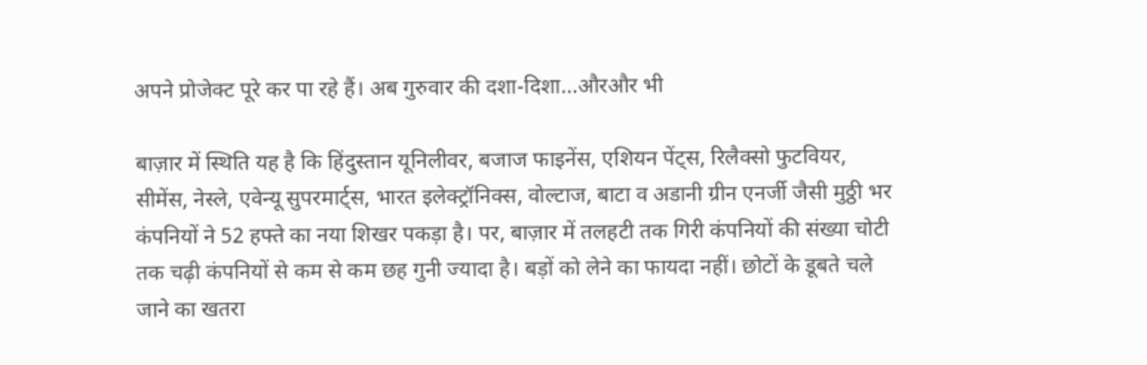अपने प्रोजेक्ट पूरे कर पा रहे हैं। अब गुरुवार की दशा-दिशा…औरऔर भी

बाज़ार में स्थिति यह है कि हिंदुस्तान यूनिलीवर, बजाज फाइनेंस, एशियन पेंट्स, रिलैक्सो फुटवियर, सीमेंस, नेस्ले, एवेन्यू सुपरमार्ट्स, भारत इलेक्ट्रॉनिक्स, वोल्टाज, बाटा व अडानी ग्रीन एनर्जी जैसी मुठ्ठी भर कंपनियों ने 52 हफ्ते का नया शिखर पकड़ा है। पर, बाज़ार में तलहटी तक गिरी कंपनियों की संख्या चोटी तक चढ़ी कंपनियों से कम से कम छह गुनी ज्यादा है। बड़ों को लेने का फायदा नहीं। छोटों के डूबते चले जाने का खतरा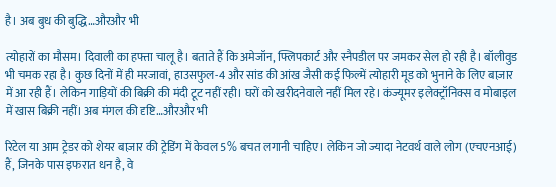है। अब बुध की बुद्धि…औरऔर भी

त्योहारों का मौसम। दिवाली का हफ्ता चालू है। बताते हैं कि अमेजॉन, फ्लिपकार्ट और स्नैपडील पर जमकर सेल हो रही है। बॉलीवुड भी चमक रहा है। कुछ दिनों में ही मरजावां, हाउसफुल-4 और सांड की आंख जैसी कई फिल्में त्योहारी मूड को भुनाने के लिए बाज़ार में आ रही हैं। लेकिन गाड़ियों की बिक्री की मंदी टूट नहीं रही। घरों को खरीदनेवाले नहीं मिल रहे। कंज्यूमर इलेक्ट्रॉनिक्स व मोबाइल में खास बिक्री नहीं। अब मंगल की दृष्टि…औरऔर भी

रिटेल या आम ट्रेडर को शेयर बाज़ार की ट्रेडिंग में केवल 5% बचत लगानी चाहिए। लेकिन जो ज्यादा नेटवर्थ वाले लोग (एचएनआई) हैं, जिनके पास इफरात धन है, वे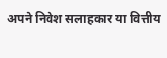अपने निवेश सलाहकार या वित्तीय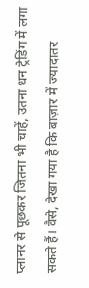प्लानर से पूछकर जितना भी चाहें, उतना धन ट्रेडिंग में लगा सकते हैं। वैसे, देखा गया है कि बाज़ार में ज्यादातर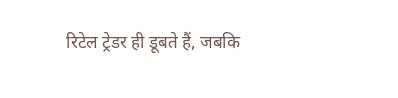रिटेल ट्रेडर ही डूबते हैं, जबकि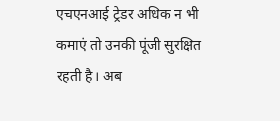एचएनआई ट्रेडर अधिक न भी कमाएं तो उनकी पूंजी सुरक्षित रहती है। अब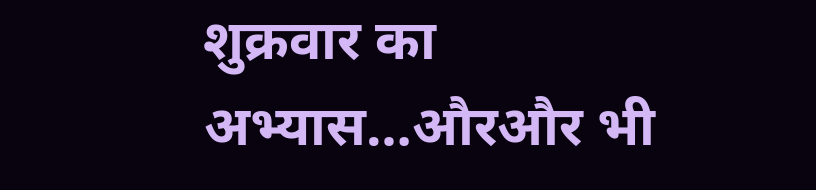शुक्रवार का अभ्यास…औरऔर भी